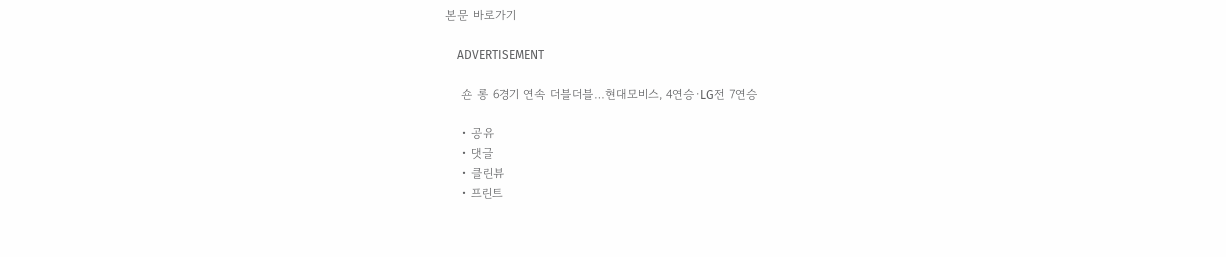본문 바로가기

    ADVERTISEMENT

    숀 롱 6경기 연속 더블더블…현대모비스, 4연승·LG전 7연승

    • 공유
    • 댓글
    • 클린뷰
    • 프린트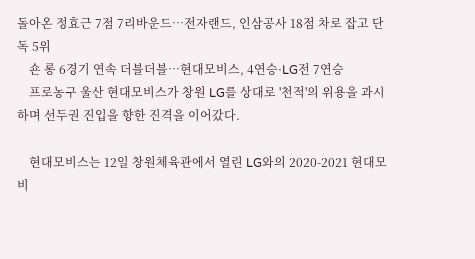돌아온 정효근 7점 7리바운드…전자랜드, 인삼공사 18점 차로 잡고 단독 5위
    숀 롱 6경기 연속 더블더블…현대모비스, 4연승·LG전 7연승
    프로농구 울산 현대모비스가 창원 LG를 상대로 '천적'의 위용을 과시하며 선두권 진입을 향한 진격을 이어갔다.

    현대모비스는 12일 창원체육관에서 열린 LG와의 2020-2021 현대모비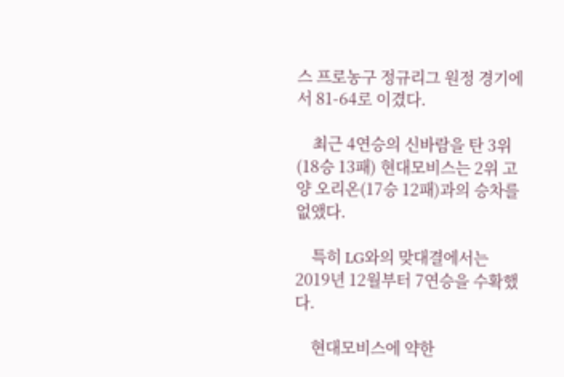스 프로농구 정규리그 원정 경기에서 81-64로 이겼다.

    최근 4연승의 신바람을 탄 3위(18승 13패) 현대모비스는 2위 고양 오리온(17승 12패)과의 승차를 없앴다.

    특히 LG와의 맞대결에서는 2019년 12월부터 7연승을 수확했다.

    현대모비스에 약한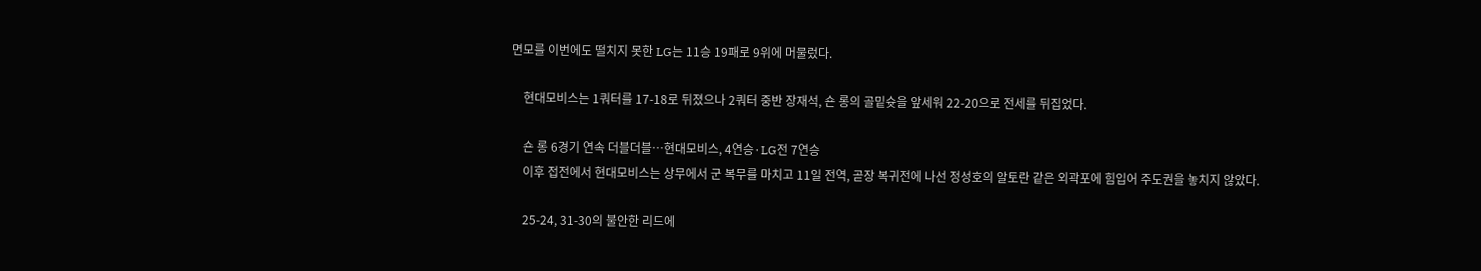면모를 이번에도 떨치지 못한 LG는 11승 19패로 9위에 머물렀다.

    현대모비스는 1쿼터를 17-18로 뒤졌으나 2쿼터 중반 장재석, 숀 롱의 골밑슛을 앞세워 22-20으로 전세를 뒤집었다.

    숀 롱 6경기 연속 더블더블…현대모비스, 4연승·LG전 7연승
    이후 접전에서 현대모비스는 상무에서 군 복무를 마치고 11일 전역, 곧장 복귀전에 나선 정성호의 알토란 같은 외곽포에 힘입어 주도권을 놓치지 않았다.

    25-24, 31-30의 불안한 리드에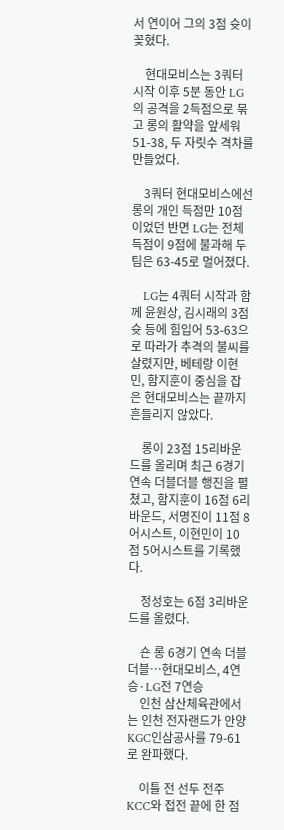서 연이어 그의 3점 슛이 꽂혔다.

    현대모비스는 3쿼터 시작 이후 5분 동안 LG의 공격을 2득점으로 묶고 롱의 활약을 앞세워 51-38, 두 자릿수 격차를 만들었다.

    3쿼터 현대모비스에선 롱의 개인 득점만 10점이었던 반면 LG는 전체 득점이 9점에 불과해 두 팀은 63-45로 멀어졌다.

    LG는 4쿼터 시작과 함께 윤원상, 김시래의 3점 슛 등에 힘입어 53-63으로 따라가 추격의 불씨를 살렸지만, 베테랑 이현민, 함지훈이 중심을 잡은 현대모비스는 끝까지 흔들리지 않았다.

    롱이 23점 15리바운드를 올리며 최근 6경기 연속 더블더블 행진을 펼쳤고, 함지훈이 16점 6리바운드, 서명진이 11점 8어시스트, 이현민이 10점 5어시스트를 기록했다.

    정성호는 6점 3리바운드를 올렸다.

    숀 롱 6경기 연속 더블더블…현대모비스, 4연승·LG전 7연승
    인천 삼산체육관에서는 인천 전자랜드가 안양 KGC인삼공사를 79-61로 완파했다.

    이틀 전 선두 전주 KCC와 접전 끝에 한 점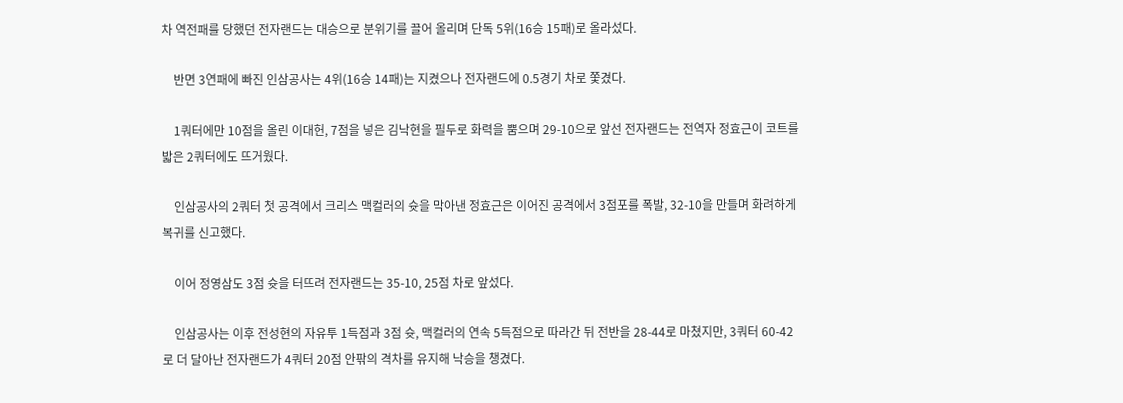차 역전패를 당했던 전자랜드는 대승으로 분위기를 끌어 올리며 단독 5위(16승 15패)로 올라섰다.

    반면 3연패에 빠진 인삼공사는 4위(16승 14패)는 지켰으나 전자랜드에 0.5경기 차로 쫓겼다.

    1쿼터에만 10점을 올린 이대헌, 7점을 넣은 김낙현을 필두로 화력을 뿜으며 29-10으로 앞선 전자랜드는 전역자 정효근이 코트를 밟은 2쿼터에도 뜨거웠다.

    인삼공사의 2쿼터 첫 공격에서 크리스 맥컬러의 슛을 막아낸 정효근은 이어진 공격에서 3점포를 폭발, 32-10을 만들며 화려하게 복귀를 신고했다.

    이어 정영삼도 3점 슛을 터뜨려 전자랜드는 35-10, 25점 차로 앞섰다.

    인삼공사는 이후 전성현의 자유투 1득점과 3점 슛, 맥컬러의 연속 5득점으로 따라간 뒤 전반을 28-44로 마쳤지만, 3쿼터 60-42로 더 달아난 전자랜드가 4쿼터 20점 안팎의 격차를 유지해 낙승을 챙겼다.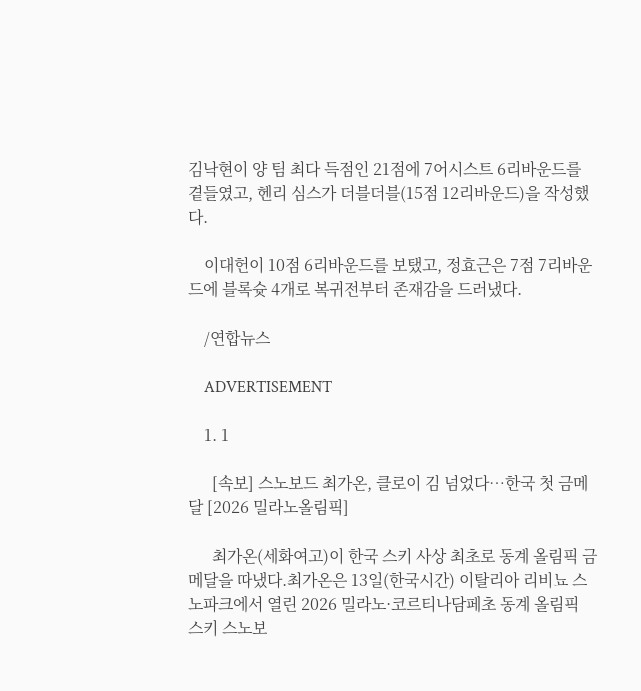김낙현이 양 팀 최다 득점인 21점에 7어시스트 6리바운드를 곁들였고, 헨리 심스가 더블더블(15점 12리바운드)을 작성했다.

    이대헌이 10점 6리바운드를 보탰고, 정효근은 7점 7리바운드에 블록슛 4개로 복귀전부터 존재감을 드러냈다.

    /연합뉴스

    ADVERTISEMENT

    1. 1

      [속보] 스노보드 최가온, 클로이 김 넘었다…한국 첫 금메달 [2026 밀라노올림픽]

      최가온(세화여고)이 한국 스키 사상 최초로 동계 올림픽 금메달을 따냈다.최가온은 13일(한국시간) 이탈리아 리비뇨 스노파크에서 열린 2026 밀라노·코르티나담페초 동계 올림픽 스키 스노보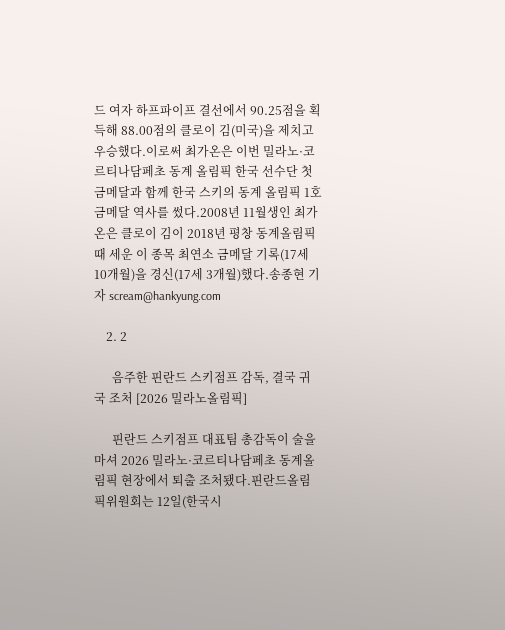드 여자 하프파이프 결선에서 90.25점을 획득해 88.00점의 클로이 김(미국)을 제치고 우승했다.이로써 최가온은 이번 밀라노·코르티나담페초 동계 올림픽 한국 선수단 첫 금메달과 함께 한국 스키의 동계 올림픽 1호 금메달 역사를 썼다.2008년 11월생인 최가온은 클로이 김이 2018년 평창 동계올림픽 때 세운 이 종목 최연소 금메달 기록(17세 10개월)을 경신(17세 3개월)했다.송종현 기자 scream@hankyung.com

    2. 2

      음주한 핀란드 스키점프 감독, 결국 귀국 조처 [2026 밀라노올림픽]

      핀란드 스키점프 대표팀 총감독이 술을 마셔 2026 밀라노·코르티나담페초 동계올림픽 현장에서 퇴출 조처됐다.핀란드올림픽위원회는 12일(한국시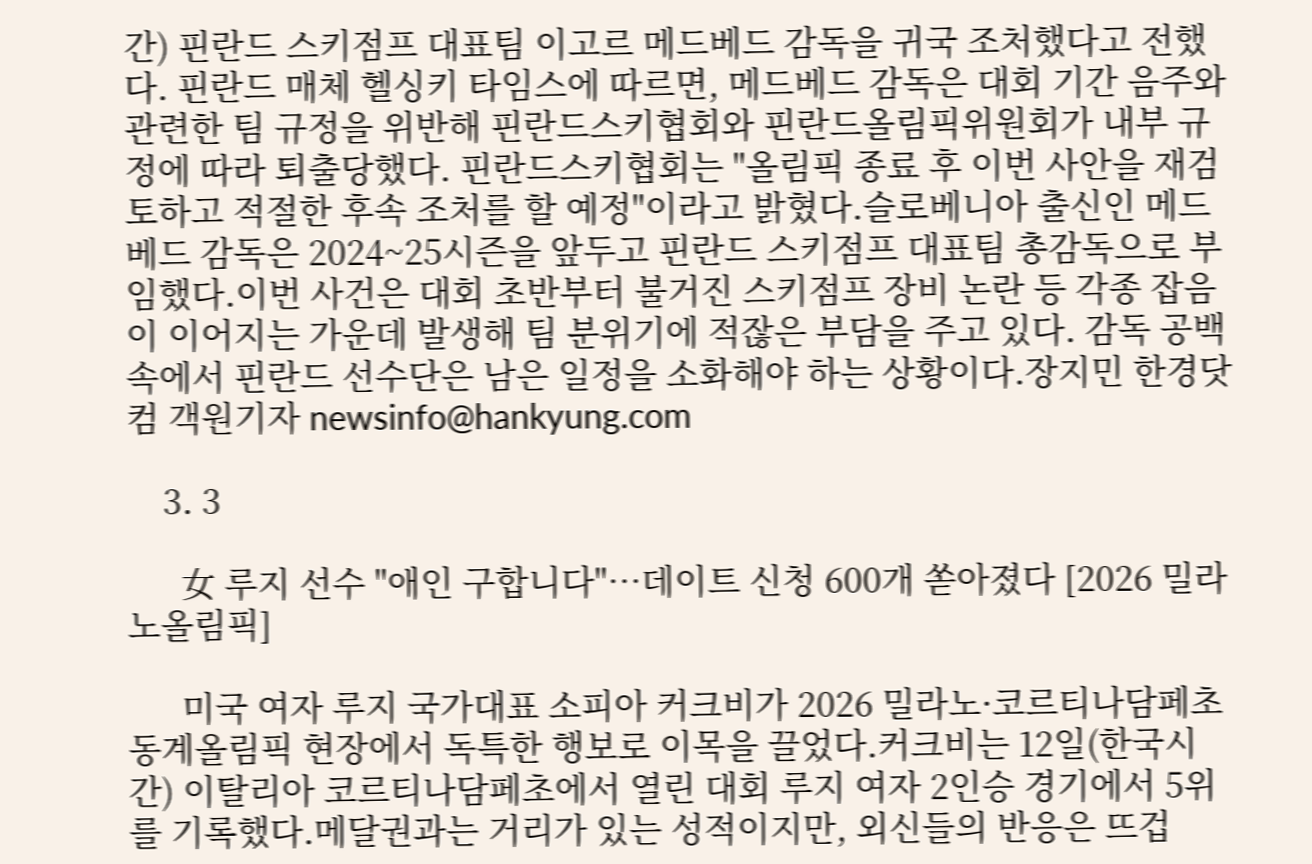간) 핀란드 스키점프 대표팀 이고르 메드베드 감독을 귀국 조처했다고 전했다. 핀란드 매체 헬싱키 타임스에 따르면, 메드베드 감독은 대회 기간 음주와 관련한 팀 규정을 위반해 핀란드스키협회와 핀란드올림픽위원회가 내부 규정에 따라 퇴출당했다. 핀란드스키협회는 "올림픽 종료 후 이번 사안을 재검토하고 적절한 후속 조처를 할 예정"이라고 밝혔다.슬로베니아 출신인 메드베드 감독은 2024~25시즌을 앞두고 핀란드 스키점프 대표팀 총감독으로 부임했다.이번 사건은 대회 초반부터 불거진 스키점프 장비 논란 등 각종 잡음이 이어지는 가운데 발생해 팀 분위기에 적잖은 부담을 주고 있다. 감독 공백 속에서 핀란드 선수단은 남은 일정을 소화해야 하는 상황이다.장지민 한경닷컴 객원기자 newsinfo@hankyung.com

    3. 3

      女 루지 선수 "애인 구합니다"…데이트 신청 600개 쏟아졌다 [2026 밀라노올림픽]

      미국 여자 루지 국가대표 소피아 커크비가 2026 밀라노·코르티나담페초 동계올림픽 현장에서 독특한 행보로 이목을 끌었다.커크비는 12일(한국시간) 이탈리아 코르티나담페초에서 열린 대회 루지 여자 2인승 경기에서 5위를 기록했다.메달권과는 거리가 있는 성적이지만, 외신들의 반응은 뜨겁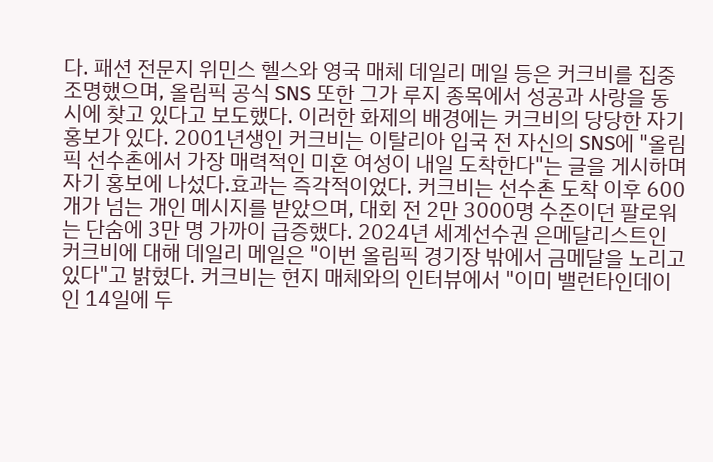다. 패션 전문지 위민스 헬스와 영국 매체 데일리 메일 등은 커크비를 집중 조명했으며, 올림픽 공식 SNS 또한 그가 루지 종목에서 성공과 사랑을 동시에 찾고 있다고 보도했다. 이러한 화제의 배경에는 커크비의 당당한 자기 홍보가 있다. 2001년생인 커크비는 이탈리아 입국 전 자신의 SNS에 "올림픽 선수촌에서 가장 매력적인 미혼 여성이 내일 도착한다"는 글을 게시하며 자기 홍보에 나섰다.효과는 즉각적이었다. 커크비는 선수촌 도착 이후 600개가 넘는 개인 메시지를 받았으며, 대회 전 2만 3000명 수준이던 팔로워는 단숨에 3만 명 가까이 급증했다. 2024년 세계선수권 은메달리스트인 커크비에 대해 데일리 메일은 "이번 올림픽 경기장 밖에서 금메달을 노리고 있다"고 밝혔다. 커크비는 현지 매체와의 인터뷰에서 "이미 밸런타인데이인 14일에 두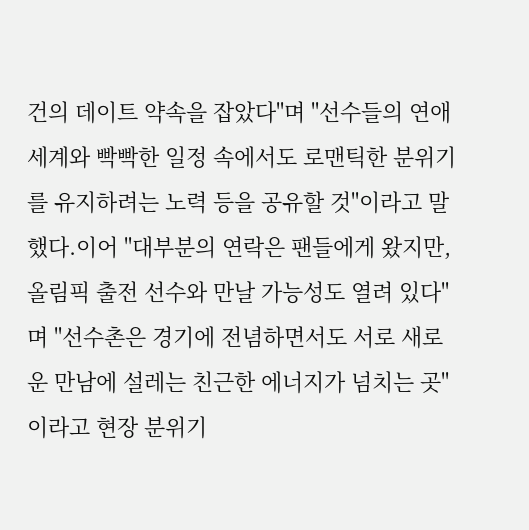건의 데이트 약속을 잡았다"며 "선수들의 연애 세계와 빡빡한 일정 속에서도 로맨틱한 분위기를 유지하려는 노력 등을 공유할 것"이라고 말했다.이어 "대부분의 연락은 팬들에게 왔지만, 올림픽 출전 선수와 만날 가능성도 열려 있다"며 "선수촌은 경기에 전념하면서도 서로 새로운 만남에 설레는 친근한 에너지가 넘치는 곳"이라고 현장 분위기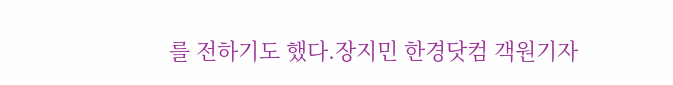를 전하기도 했다.장지민 한경닷컴 객원기자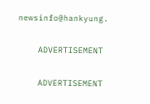newsinfo@hankyung.

    ADVERTISEMENT

    ADVERTISEMENT